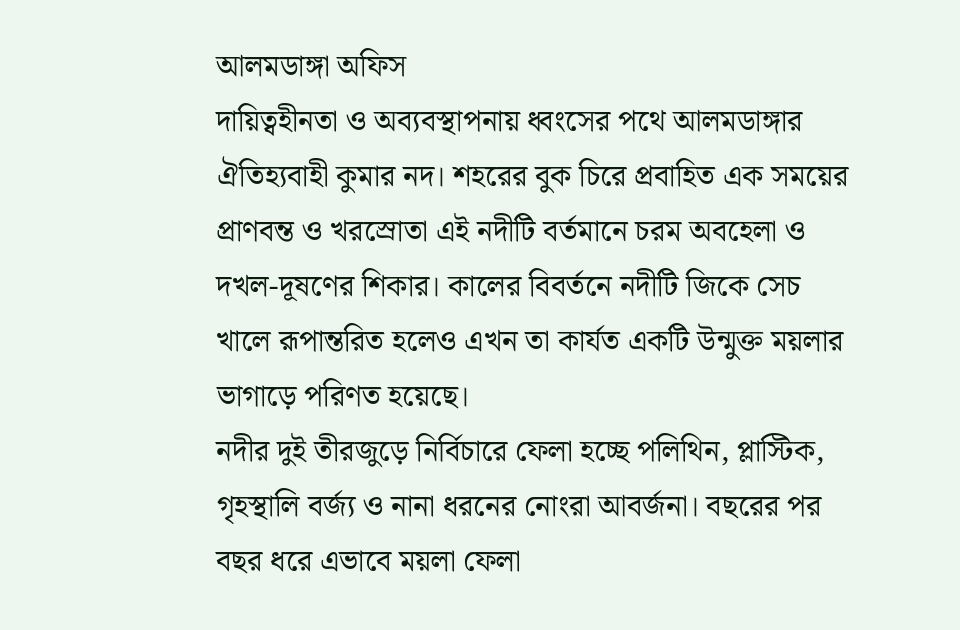আলমডাঙ্গা অফিস
দায়িত্বহীনতা ও অব্যবস্থাপনায় ধ্বংসের পথে আলমডাঙ্গার ঐতিহ্যবাহী কুমার নদ। শহরের বুক চিরে প্রবাহিত এক সময়ের প্রাণবন্ত ও খরস্রোতা এই নদীটি বর্তমানে চরম অবহেলা ও দখল-দূষণের শিকার। কালের বিবর্তনে নদীটি জিকে সেচ খালে রূপান্তরিত হলেও এখন তা কার্যত একটি উন্মুক্ত ময়লার ভাগাড়ে পরিণত হয়েছে।
নদীর দুই তীরজুড়ে নির্বিচারে ফেলা হচ্ছে পলিথিন, প্লাস্টিক, গৃহস্থালি বর্জ্য ও নানা ধরনের নোংরা আবর্জনা। বছরের পর বছর ধরে এভাবে ময়লা ফেলা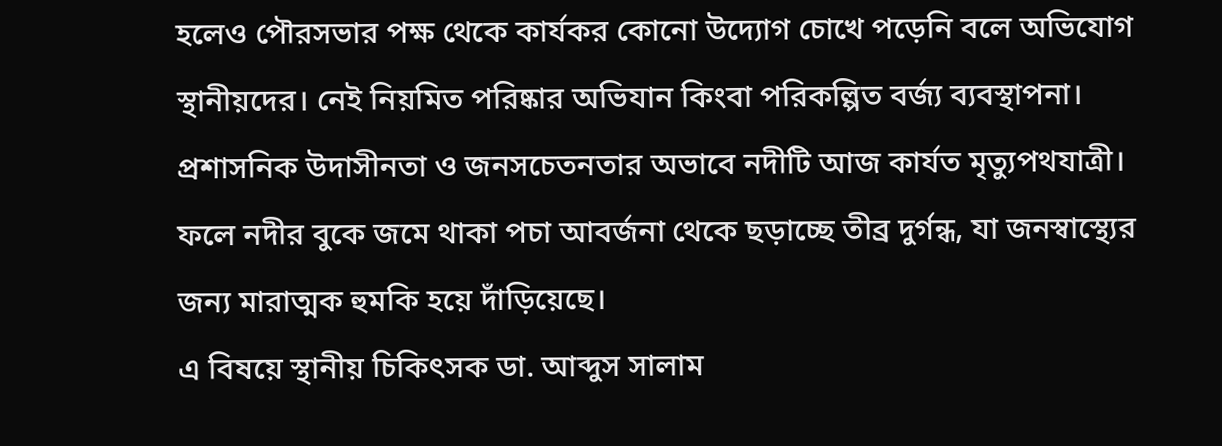হলেও পৌরসভার পক্ষ থেকে কার্যকর কোনো উদ্যোগ চোখে পড়েনি বলে অভিযোগ স্থানীয়দের। নেই নিয়মিত পরিষ্কার অভিযান কিংবা পরিকল্পিত বর্জ্য ব্যবস্থাপনা। প্রশাসনিক উদাসীনতা ও জনসচেতনতার অভাবে নদীটি আজ কার্যত মৃত্যুপথযাত্রী। ফলে নদীর বুকে জমে থাকা পচা আবর্জনা থেকে ছড়াচ্ছে তীব্র দুর্গন্ধ, যা জনস্বাস্থ্যের জন্য মারাত্মক হুমকি হয়ে দাঁড়িয়েছে।
এ বিষয়ে স্থানীয় চিকিৎসক ডা. আব্দুস সালাম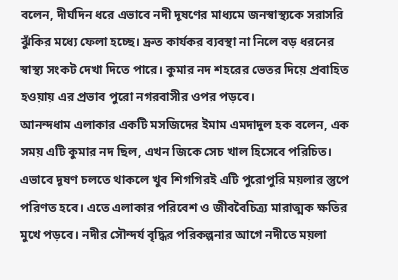বলেন, দীর্ঘদিন ধরে এভাবে নদী দূষণের মাধ্যমে জনস্বাস্থ্যকে সরাসরি ঝুঁকির মধ্যে ফেলা হচ্ছে। দ্রুত কার্যকর ব্যবস্থা না নিলে বড় ধরনের স্বাস্থ্য সংকট দেখা দিতে পারে। কুমার নদ শহরের ভেতর দিয়ে প্রবাহিত হওয়ায় এর প্রভাব পুরো নগরবাসীর ওপর পড়বে।
আনন্দধাম এলাকার একটি মসজিদের ইমাম এমদাদুল হক বলেন, এক সময় এটি কুমার নদ ছিল, এখন জিকে সেচ খাল হিসেবে পরিচিত। এভাবে দূষণ চলতে থাকলে খুব শিগগিরই এটি পুরোপুরি ময়লার স্তুপে পরিণত হবে। এতে এলাকার পরিবেশ ও জীববৈচিত্র্য মারাত্মক ক্ষতির মুখে পড়বে। নদীর সৌন্দর্য বৃদ্ধির পরিকল্পনার আগে নদীতে ময়লা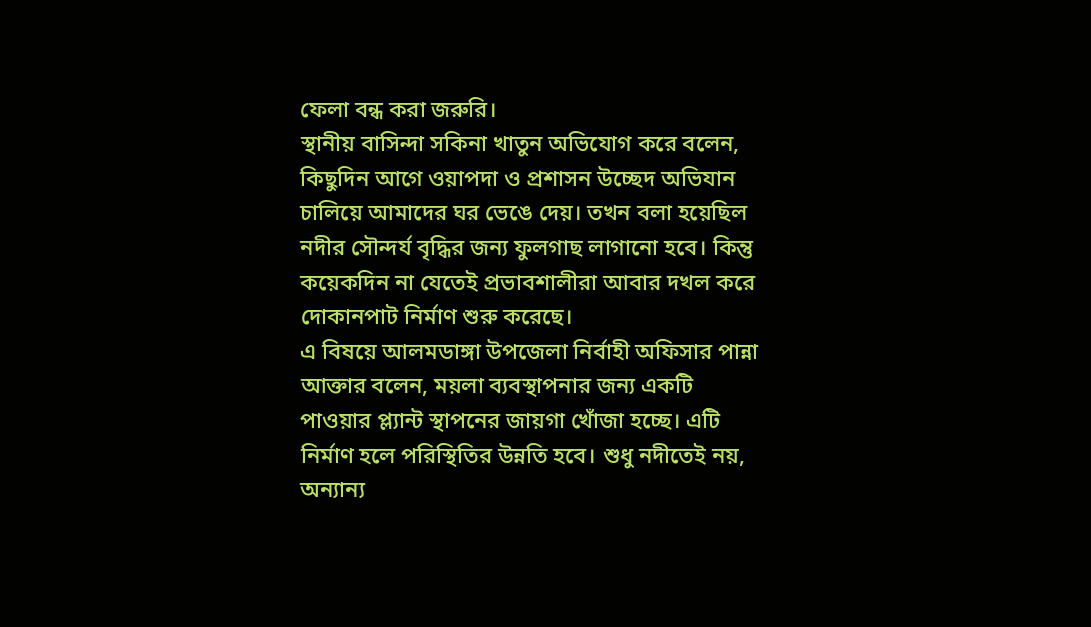ফেলা বন্ধ করা জরুরি।
স্থানীয় বাসিন্দা সকিনা খাতুন অভিযোগ করে বলেন, কিছুদিন আগে ওয়াপদা ও প্রশাসন উচ্ছেদ অভিযান চালিয়ে আমাদের ঘর ভেঙে দেয়। তখন বলা হয়েছিল নদীর সৌন্দর্য বৃদ্ধির জন্য ফুলগাছ লাগানো হবে। কিন্তু কয়েকদিন না যেতেই প্রভাবশালীরা আবার দখল করে দোকানপাট নির্মাণ শুরু করেছে।
এ বিষয়ে আলমডাঙ্গা উপজেলা নির্বাহী অফিসার পান্না আক্তার বলেন, ময়লা ব্যবস্থাপনার জন্য একটি পাওয়ার প্ল্যান্ট স্থাপনের জায়গা খোঁজা হচ্ছে। এটি নির্মাণ হলে পরিস্থিতির উন্নতি হবে। শুধু নদীতেই নয়, অন্যান্য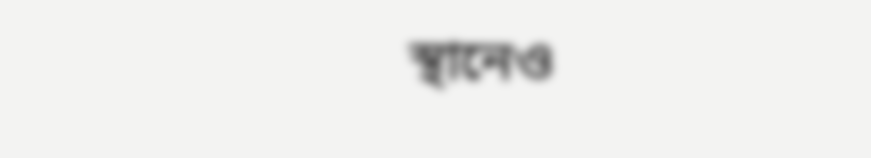স্থানেও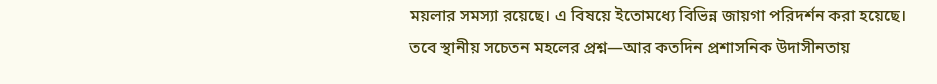ময়লার সমস্যা রয়েছে। এ বিষয়ে ইতোমধ্যে বিভিন্ন জায়গা পরিদর্শন করা হয়েছে।
তবে স্থানীয় সচেতন মহলের প্রশ্ন—আর কতদিন প্রশাসনিক উদাসীনতায়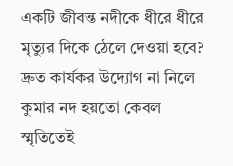একটি জীবন্ত নদীকে ধীরে ধীরে মৃত্যুর দিকে ঠেলে দেওয়া হবে? দ্রুত কার্যকর উদ্যোগ না নিলে কুমার নদ হয়তো কেবল স্মৃতিতেই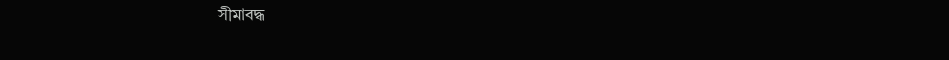সীমাবদ্ধ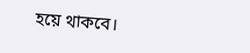হয়ে থাকবে।